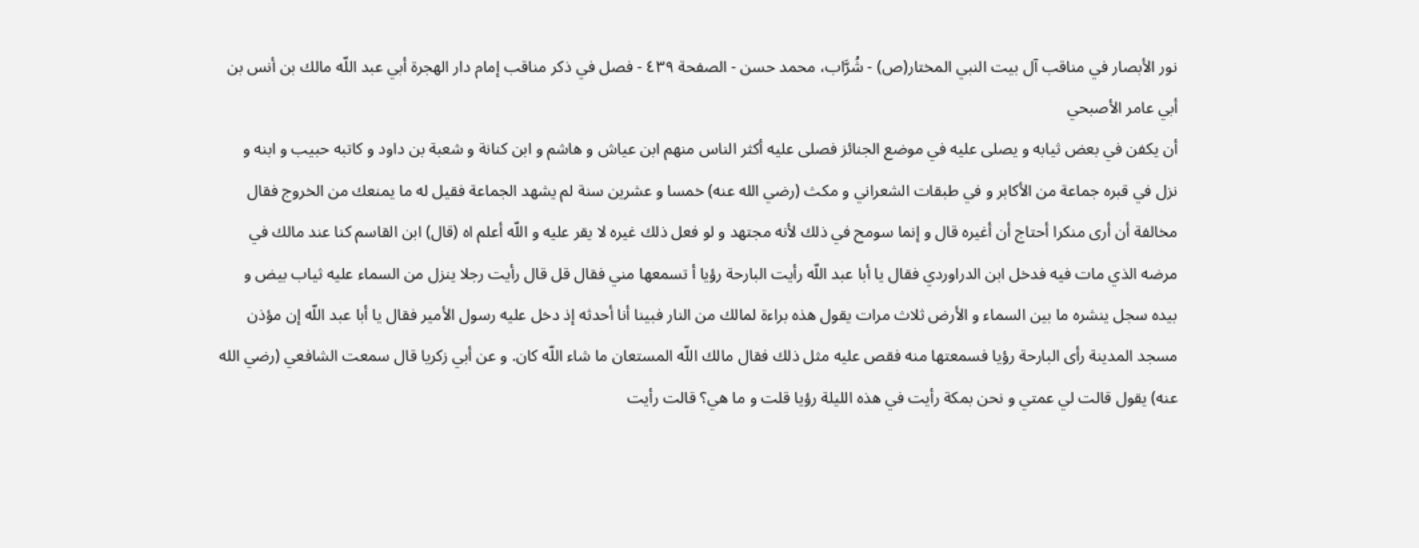نور الأبصار في مناقب آل بيت النبي المختار(ص) - شُرَّاب، محمد حسن - الصفحة ٤٣٩ - فصل في ذكر مناقب إمام دار الهجرة أبي عبد اللّه مالك بن أنس بن أبي عامر الأصبحي
أن يكفن في بعض ثيابه و يصلى عليه في موضع الجنائز فصلى عليه أكثر الناس منهم ابن عياش و هاشم و ابن كنانة و شعبة بن داود و كاتبه حبيب و ابنه و نزل في قبره جماعة من الأكابر و في طبقات الشعراني و مكث (رضي الله عنه) خمسا و عشرين سنة لم يشهد الجماعة فقيل له ما يمنعك من الخروج فقال مخالفة أن أرى منكرا أحتاج أن أغيره قال و إنما سومح في ذلك لأنه مجتهد و لو فعل ذلك غيره لا يقر عليه و اللّه أعلم اه (قال) ابن القاسم كنا عند مالك في مرضه الذي مات فيه فدخل ابن الدراوردي فقال يا أبا عبد اللّه رأيت البارحة رؤيا أ تسمعها مني فقال قل قال رأيت رجلا ينزل من السماء عليه ثياب بيض و بيده سجل ينشره ما بين السماء و الأرض ثلاث مرات يقول هذه براءة لمالك من النار فبينا أنا أحدثه إذ دخل عليه رسول الأمير فقال يا أبا عبد اللّه إن مؤذن مسجد المدينة رأى البارحة رؤيا فسمعتها منه فقص عليه مثل ذلك فقال مالك اللّه المستعان ما شاء اللّه كان. و عن أبي زكريا قال سمعت الشافعي (رضي الله عنه) يقول قالت لي عمتي و نحن بمكة رأيت في هذه الليلة رؤيا قلت و ما هي؟ قالت رأيت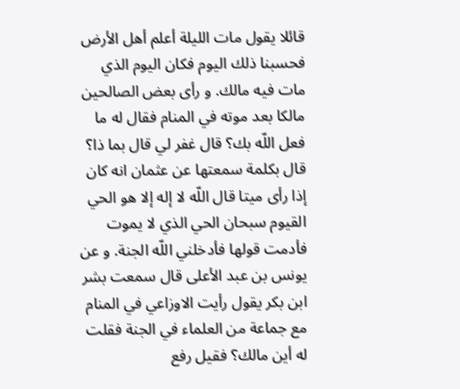قائلا يقول مات الليلة أعلم أهل الأرض فحسبنا ذلك اليوم فكان اليوم الذي مات فيه مالك. و رأى بعض الصالحين مالكا بعد موته في المنام فقال له ما فعل اللّه بك؟ قال غفر لي قال بما ذا؟ قال بكلمة سمعتها عن عثمان انه كان إذا رأى ميتا قال اللّه لا إله إلا هو الحي القيوم سبحان الحي الذي لا يموت فأدمت قولها فأدخلني اللّه الجنة. و عن يونس بن عبد الأعلى قال سمعت بشر ابن بكر يقول رأيت الاوزاعي في المنام مع جماعة من العلماء في الجنة فقلت له أين مالك؟ فقيل رفع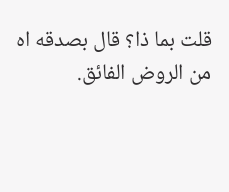قلت بما ذا؟ قال بصدقه اه من الروض الفائق.